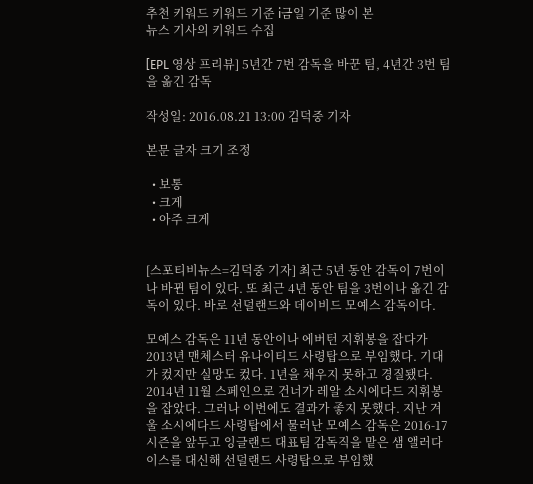추천 키워드 키워드 기준 i금일 기준 많이 본
뉴스 기사의 키워드 수집

[EPL 영상 프리뷰] 5년간 7번 감독을 바꾼 팀, 4년간 3번 팀을 옮긴 감독

작성일: 2016.08.21 13:00 김덕중 기자

본문 글자 크기 조정

  • 보통
  • 크게
  • 아주 크게


[스포티비뉴스=김덕중 기자] 최근 5년 동안 감독이 7번이나 바뀐 팀이 있다. 또 최근 4년 동안 팀을 3번이나 옮긴 감독이 있다. 바로 선덜랜드와 데이비드 모예스 감독이다.

모예스 감독은 11년 동안이나 에버턴 지휘봉을 잡다가 2013년 맨체스터 유나이티드 사령탑으로 부임했다. 기대가 컸지만 실망도 컸다. 1년을 채우지 못하고 경질됐다. 2014년 11월 스페인으로 건너가 레알 소시에다드 지휘봉을 잡았다. 그러나 이번에도 결과가 좋지 못했다. 지난 겨울 소시에다드 사령탑에서 물러난 모예스 감독은 2016-17시즌을 앞두고 잉글랜드 대표팀 감독직을 맡은 샘 앨러다이스를 대신해 선덜랜드 사령탑으로 부임했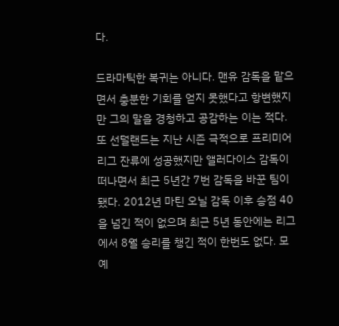다.

드라마틱한 복귀는 아니다. 맨유 감독을 맡으면서 충분한 기회를 얻지 못했다고 항변했지만 그의 말을 경청하고 공감하는 이는 적다. 또 선덜랜드는 지난 시즌 극적으로 프리미어리그 잔류에 성공했지만 앨러다이스 감독이 떠나면서 최근 5년간 7번 감독을 바꾼 팀이 됐다. 2012년 마틴 오닐 감독 이후 승점 40을 넘긴 적이 없으며 최근 5년 동안에는 리그에서 8월 승리를 챙긴 적이 한번도 없다. 모예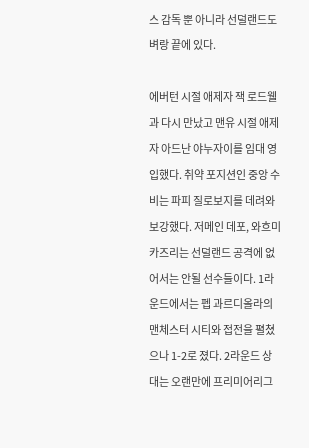스 감독 뿐 아니라 선덜랜드도 벼랑 끝에 있다.

에버턴 시절 애제자 잭 로드웰과 다시 만났고 맨유 시절 애제자 아드난 야누자이를 임대 영입했다. 취약 포지션인 중앙 수비는 파피 질로보지를 데려와 보강했다. 저메인 데포, 와흐미 카즈리는 선덜랜드 공격에 없어서는 안될 선수들이다. 1라운드에서는 펩 과르디올라의 맨체스터 시티와 접전을 펼쳤으나 1-2로 졌다. 2라운드 상대는 오랜만에 프리미어리그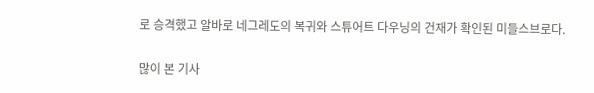로 승격했고 알바로 네그레도의 복귀와 스튜어트 다우닝의 건재가 확인된 미들스브로다.

많이 본 기사